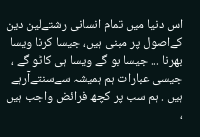اس دنيا ميں تمام انسانى رشتےلين دين كےاصول پر مبنى ہيں، جيسا كرنا ويسا بهرنا ... جيسا بو گے ويسا ہى كاٹو گے ، جيسى عبارات ہم ہميشہ سےسنتےآرہے ہيں . ہم سب پر كچھ فرائض واجب ہيں ،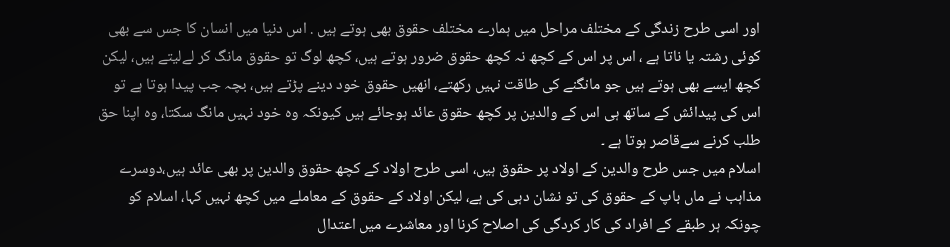اور اسى طرح زندگى كے مختلف مراحل ميں ہمارے مختلف حقوق بهى ہوتے ہيں . اس دنيا ميں انسان كا جس سے بھى كوئى رشتہ يا ناتا ہے ، اس پر اس كے كچھ نہ كچھ حقوق ضرور ہوتے ہيں، كچھ لوگ تو حقوق مانگ كر لےليتے ہيں، ليكن كچھ ايسے بھى ہوتے ہيں جو مانگنے كى طاقت نہيں ركھتے، انھيں حقوق خود دينے پڑتے ہيں، بچہ جب پيدا ہوتا ہے تو اس كى پيدائش كے ساتھ ہى اس كے والدين پر كچھ حقوق عائد ہوجائے ہيں كيونكہ وه خود نہيں مانگ سكتا، وه اپنا حق طلب كرنے سےقاصر ہوتا ہے ۔
اسلام ميں جس طرح والدين كے اولاد پر حقوق ہيں، اسى طرح اولاد كے كچھ حقوق والدين پر بھى عائد ہيں،دوسرے مذاہب نے ماں باپ كے حقوق كى تو نشان دہى كى ہے، ليكن اولاد كے حقوق كے معاملے ميں كچھ نہيں كہا، اسلام كو چونكہ ہر طبقے كے افراد كى كار كردگى كى اصلاح كرنا اور معاشرے ميں اعتدال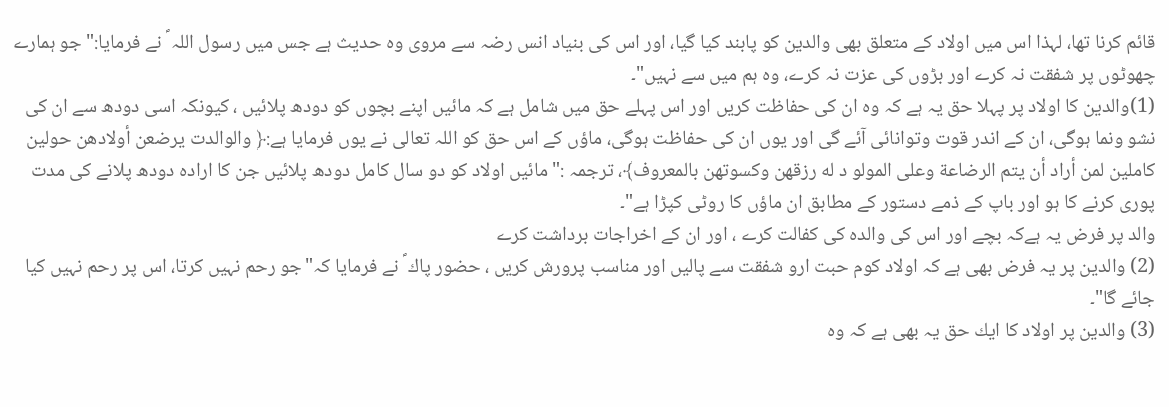قائم كرنا تھا، لہذا اس ميں اولاد كے متعلق بھى والدين كو پابند كيا گيا، اور اس كى بنياد انس رضہ سے مروى وه حديث ہے جس ميں رسول اللہ ؐ نے فرمايا:" جو ہمارے چھوٹوں پر شفقت نہ كرے اور بڑوں كى عزت نہ كرے، وه ہم ميں سے نہيں"۔
(1)والدين كا اولاد پر پہلا حق يہ ہے كہ وه ان كى حفاظت كريں اور اس پہلے حق ميں شامل ہے كہ مائيں اپنے بچوں كو دودھ پلائيں ، كيونكہ اسى دودھ سے ان كى نشو ونما ہوگى، ان كے اندر قوت وتوانائى آئے گى اور يوں ان كى حفاظت ہوگى، ماؤں كے اس حق كو اللہ تعالى نے يوں فرمايا ہے:﴿ والوالدت يرضعن أولادهن حولين كاملين لمن أراد أن يتم الرضاعة وعلى المولو د له رزقهن وكسوتهن بالمعروف﴾، ترجمہ :" مائيں اولاد كو دو سال كامل دودھ پلائيں جن كا اراده دودھ پلانے كى مدت پورى كرنے كا ہو اور باپ كے ذمے دستور كے مطابق ان ماؤں كا روٹى كپڑا ہے"۔
والد پر فرض يہ ہےكہ بچے اور اس كى والده كى كفالت كرے ، اور ان كے اخراجات برداشت كرے
(2) والدين پر يہ فرض بھى ہے كہ اولاد كوم حبت ارو شفقت سے پاليں اور مناسب پرورش كريں ، حضور پاك ؐ نے فرمايا كہ"جو رحم نہيں كرتا، اس پر رحم نہيں كيا جائے گا"۔
(3) والدين پر اولاد كا ايك حق يہ بھى ہے كہ وه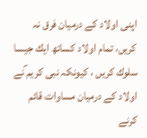اپنى اولاد كے درميان فرق نہ كريں، تمام اولاد كساتھ ايك جيسا سلوك كريں ، كيونكہ نبى كريم ؐنے اولاد كے درميان مساوات قائم كرنے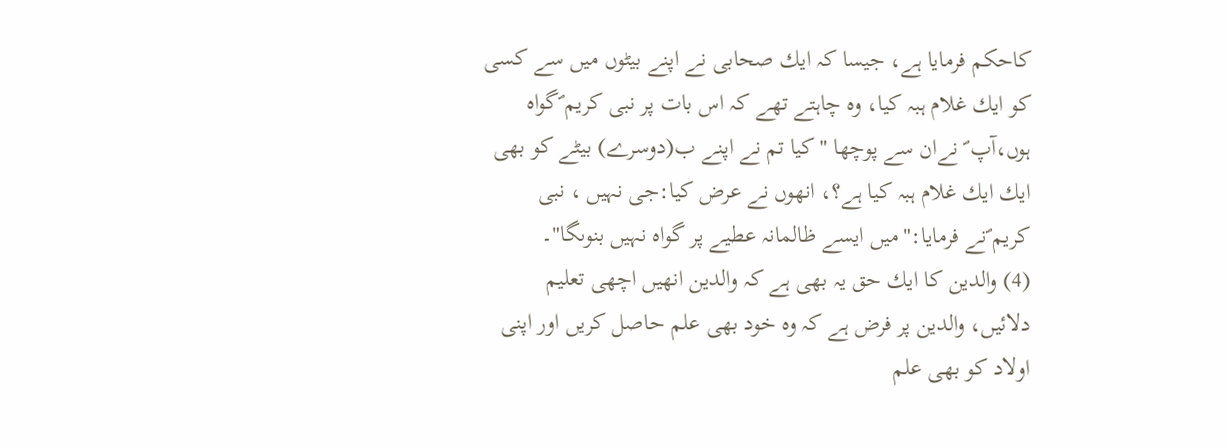كاحكم فرمايا ہے، جيسا كہ ايك صحابى نے اپنے بيٹوں ميں سے كسى كو ايك غلام ہبہ كيا، وہ چاہتے تھے كہ اس بات پر نبى كريم ؐگواه ہوں،آپ ؐ نےان سے پوچھا "كيا تم نے اپنے ب(دوسرے) بيٹے كو بهى ايك ايك غلام ہبہ كيا ہے؟، انھوں نے عرض كيا:جى نہيں ، نبى كريم ؐنے فرمايا:"ميں ايسے ظالمانہ عطيے پر گواه نہيں بنوںگا"۔
(4) والدين كا ايك حق يہ بھى ہے كہ والدين انھيں اچھى تعليم دلائيں، والدين پر فرض ہے كہ وه خود بھى علم حاصل كريں اور اپنى اولاد كو بھى علم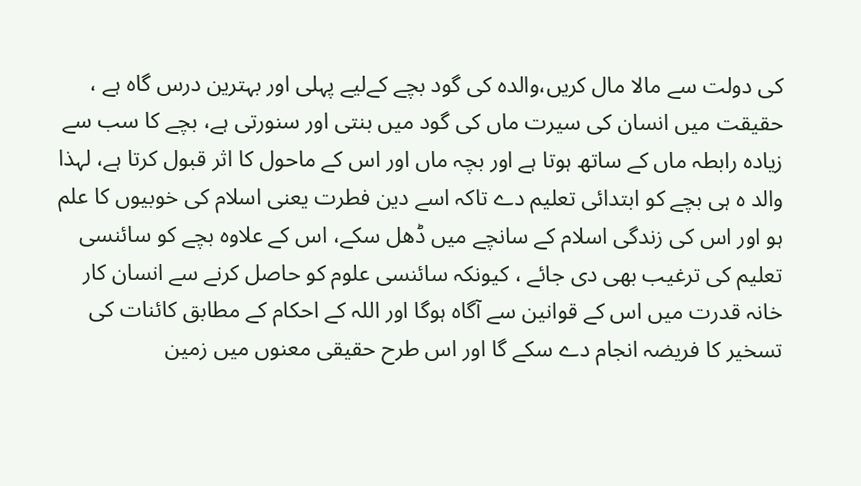كى دولت سے مالا مال كريں،والده كى گود بچے كےليے پہلى اور بہترين درس گاه ہے ، حقيقت ميں انسان كى سيرت ماں كى گود ميں بنتى اور سنورتى ہے، بچے كا سب سے زياده رابطہ ماں كے ساتھ ہوتا ہے اور بچہ ماں اور اس كے ماحول كا اثر قبول كرتا ہے، لہذا والد ہ ہى بچے كو ابتدائى تعليم دے تاكہ اسے دين فطرت يعنى اسلام كى خوبيوں كا علم ہو اور اس كى زندگى اسلام كے سانچے ميں ڈھل سكے، اس كے علاوه بچے كو سائنسى تعليم كى ترغيب بھى دى جائے ، كيونكہ سائنسى علوم كو حاصل كرنے سے انسان كار خانہ قدرت ميں اس كے قوانين سے آگاه ہوگا اور اللہ كے احكام كے مطابق كائنات كى تسخير كا فريضہ انجام دے سكے گا اور اس طرح حقيقى معنوں ميں زمين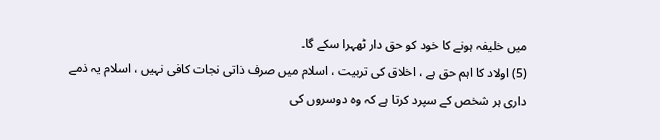ميں خليفہ ہونے كا خود كو حق دار ٹھہرا سكے گا۔
(5) اولاد كا اہم حق ہے ، اخلاق كى تربيت ، اسلام ميں صرف ذاتى نجات كافى نہيں ، اسلام يہ ذمے دارى ہر شخص كے سپرد كرتا ہے كہ وہ دوسروں كى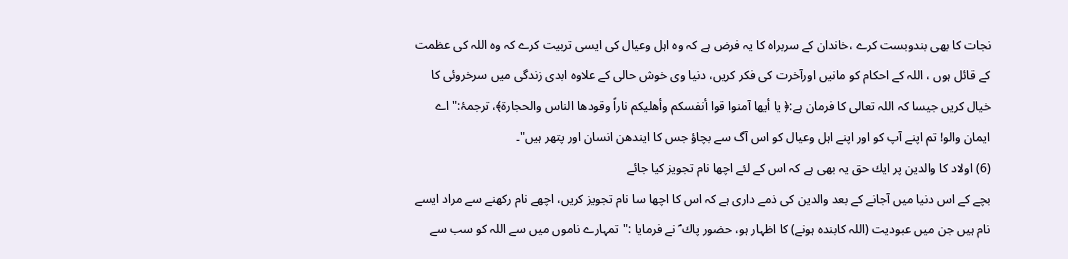نجات كا بھى بندوبست كرے ،خاندان كے سربراه كا يہ فرض ہے كہ وه اہل وعيال كى ايسى تربيت كرے كہ وه اللہ كى عظمت كے قائل ہوں ، اللہ كے احكام كو مانيں اورآخرت كى فكر كريں، دنيا وى خوش حالى كے علاوه ابدى زندگى ميں سرخروئى كا خيال كريں جيسا كہ اللہ تعالى كا فرمان ہے:﴿ يا أيها آمنوا قوا أنفسكم وأهليكم ناراً وقودها الناس والحجارة﴾، ترجمۂ:"اے ايمان والو! تم اپنے آپ كو اور اپنے اہل وعيال كو اس آگ سے بچاؤ جس كا ايندھن انسان اور پتھر ہيں"۔
(6) اولاد كا والدين پر ايك حق يہ بھى ہے كہ اس كے لئے اچھا نام تجويز كيا جائے
بچے كے اس دنيا ميں آجانے كے بعد والدين كى ذمے دارى ہے كہ اس كا اچھا سا نام تجويز كريں، اچھے نام ركھنے سے مراد ايسے نام ہيں جن ميں عبوديت (اللہ كابنده ہونے) كا اظہار ہو، حضور پاك ؐ نے فرمايا :"تمہارے ناموں ميں سے اللہ كو سب سے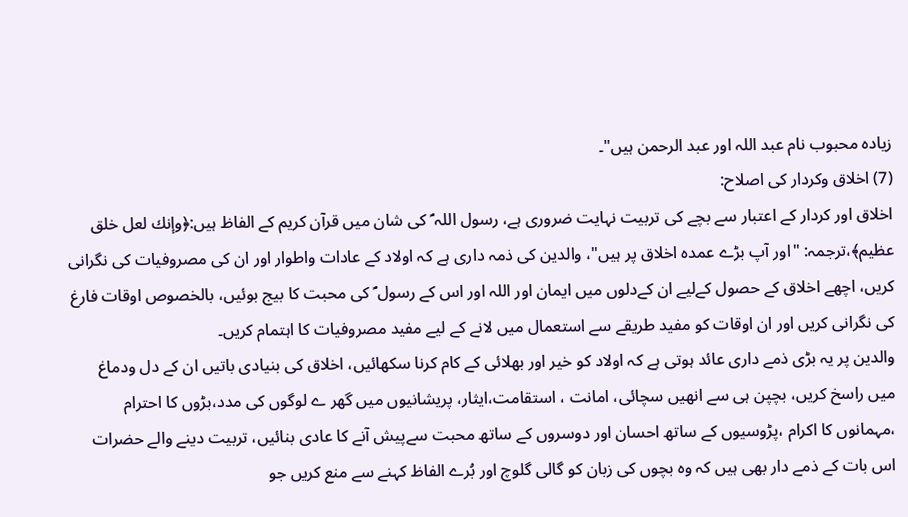زياده محبوب نام عبد اللہ اور عبد الرحمن ہيں"۔
(7) اخلاق وكردار كى اصلاح:
اخلاق اور كردار كے اعتبار سے بچے كى تربيت نہايت ضرورى ہے، رسول اللہ ؐ كى شان ميں قرآن كريم كے الفاظ ہيں:﴿وإنك لعل خلق عظيم﴾،ترجمہ: "اور آپ بڑے عمده اخلاق پر ہيں"، والدين كى ذمہ دارى ہے كہ اولاد كے عادات واطوار اور ان كى مصروفيات كى نگرانى كريں، اچھے اخلاق كے حصول كےليے ان كےدلوں ميں ايمان اور اللہ اور اس كے رسول ؐ كى محبت كا بيج بوئيں، بالخصوص اوقات فارغ كى نگرانى كريں اور ان اوقات كو مفيد طريقے سے استعمال ميں لانے كے ليے مفيد مصروفيات كا اہتمام كريں۔
والدين پر يہ بڑى ذمے دارى عائد ہوتى ہے كہ اولاد كو خير اور بهلائى كے كام كرنا سكھائيں، اخلاق كى بنيادى باتيں ان كے دل ودماغ ميں راسخ كريں، بچپن ہى سے انھيں سچائى، امانت ، استقامت،ايثار، پريشانيوں ميں گھر ے لوگوں كى مدد،بڑوں كا احترام ،مہمانوں كا اكرام ،پڑوسيوں كے ساتھ احسان اور دوسروں كے ساتھ محبت سےپيش آنے كا عادى بنائيں، تربيت دينے والے حضرات اس بات كے ذمے دار بهى ہيں كہ وه بچوں كى زبان كو گالى گلوچ اور بُرے الفاظ كہنے سے منع كريں جو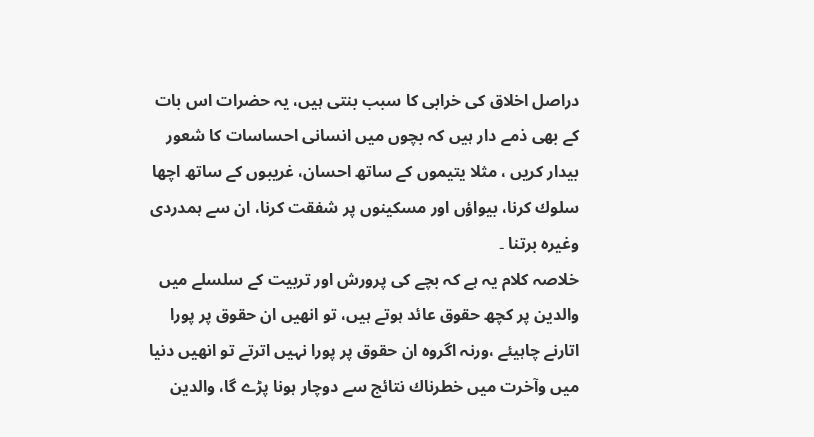دراصل اخلاق كى خرابى كا سبب بنتى ہيں، يہ حضرات اس بات كے بھى ذمے دار ہيں كہ بچوں ميں انسانى احساسات كا شعور بيدار كريں ، مثلا يتيموں كے ساتھ احسان، غريبوں كے ساتھ اچھا سلوك كرنا، بيواؤں اور مسكينوں پر شفقت كرنا، ان سے ہمدردى وغيره برتنا ۔
خلاصہ كلام يہ ہے كہ بچے كى پرورش اور تربيت كے سلسلے ميں والدين پر كچھ حقوق عائد ہوتے ہيں، تو انھيں ان حقوق پر پورا اتارنے چاہيئے ،ورنہ اگروہ ان حقوق پر پورا نہيں اترتے تو انھيں دنيا ميں وآخرت ميں خطرناك نتائج سے دوچار ہونا پڑے گا، والدين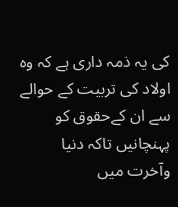كى يہ ذمہ دارى ہے كہ وه اولاد كى تربيت كے حوالے سے ان كےحقوق كو پہنچانيں تاكہ دنيا وآخرت ميں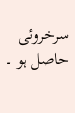سرخروئى حاصل ہو ۔